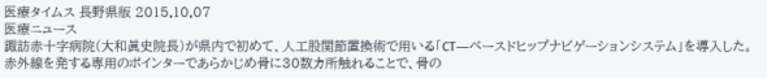医療タイムス 長野県版 2015.10.07
医療ニュース
諏訪赤十字病院(大和眞史院長)が県内で初めて、人工股関節置換術で用いる「CT―ベースドヒップナビゲーションシステム」を導入した。赤外線を発する専用のポインターであらかじめ骨に30数カ所触れることで、骨の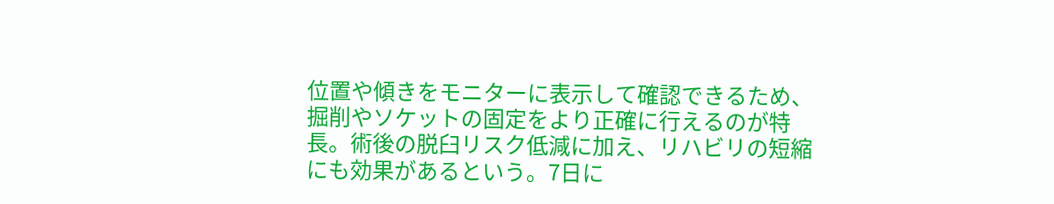位置や傾きをモニターに表示して確認できるため、掘削やソケットの固定をより正確に行えるのが特長。術後の脱臼リスク低減に加え、リハビリの短縮にも効果があるという。7日に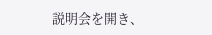説明会を開き、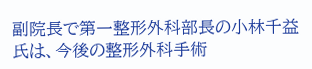副院長で第一整形外科部長の小林千益氏は、今後の整形外科手術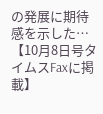の発展に期待感を示した…【10月8日号タイムスFaxに掲載】